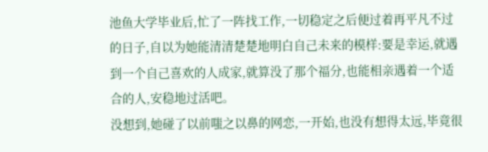池鱼大学毕业后,忙了一阵找工作,一切稳定之后便过着再平凡不过的日子,自以为她能清清楚楚地明白自己未来的模样:要是幸运,就遇到一个自己喜欢的人成家,就算没了那个福分,也能相亲遇着一个适合的人,安稳地过活吧。
没想到,她碰了以前嗤之以鼻的网恋,一开始,也没有想得太远,毕竟很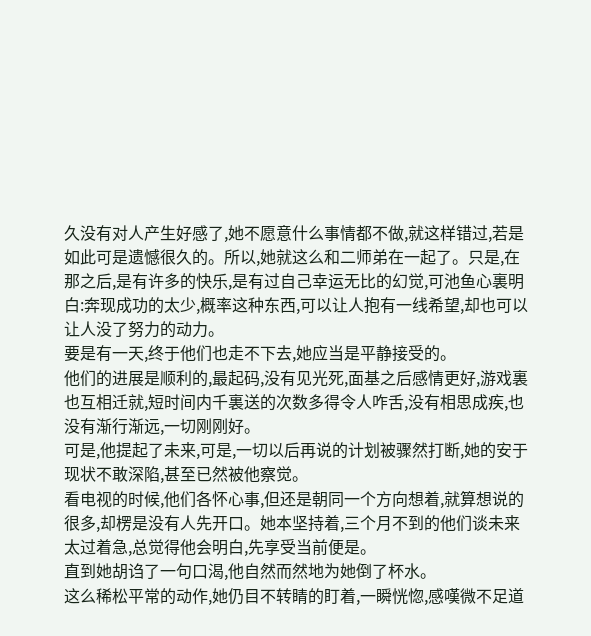久没有对人产生好感了,她不愿意什么事情都不做,就这样错过,若是如此可是遗憾很久的。所以,她就这么和二师弟在一起了。只是,在那之后,是有许多的快乐,是有过自己幸运无比的幻觉,可池鱼心裏明白:奔现成功的太少,概率这种东西,可以让人抱有一线希望,却也可以让人没了努力的动力。
要是有一天,终于他们也走不下去,她应当是平静接受的。
他们的进展是顺利的,最起码,没有见光死,面基之后感情更好,游戏裏也互相迁就,短时间内千裏送的次数多得令人咋舌,没有相思成疾,也没有渐行渐远,一切刚刚好。
可是,他提起了未来,可是,一切以后再说的计划被骤然打断,她的安于现状不敢深陷,甚至已然被他察觉。
看电视的时候,他们各怀心事,但还是朝同一个方向想着,就算想说的很多,却楞是没有人先开口。她本坚持着,三个月不到的他们谈未来太过着急,总觉得他会明白,先享受当前便是。
直到她胡诌了一句口渴,他自然而然地为她倒了杯水。
这么稀松平常的动作,她仍目不转睛的盯着,一瞬恍惚,感嘆微不足道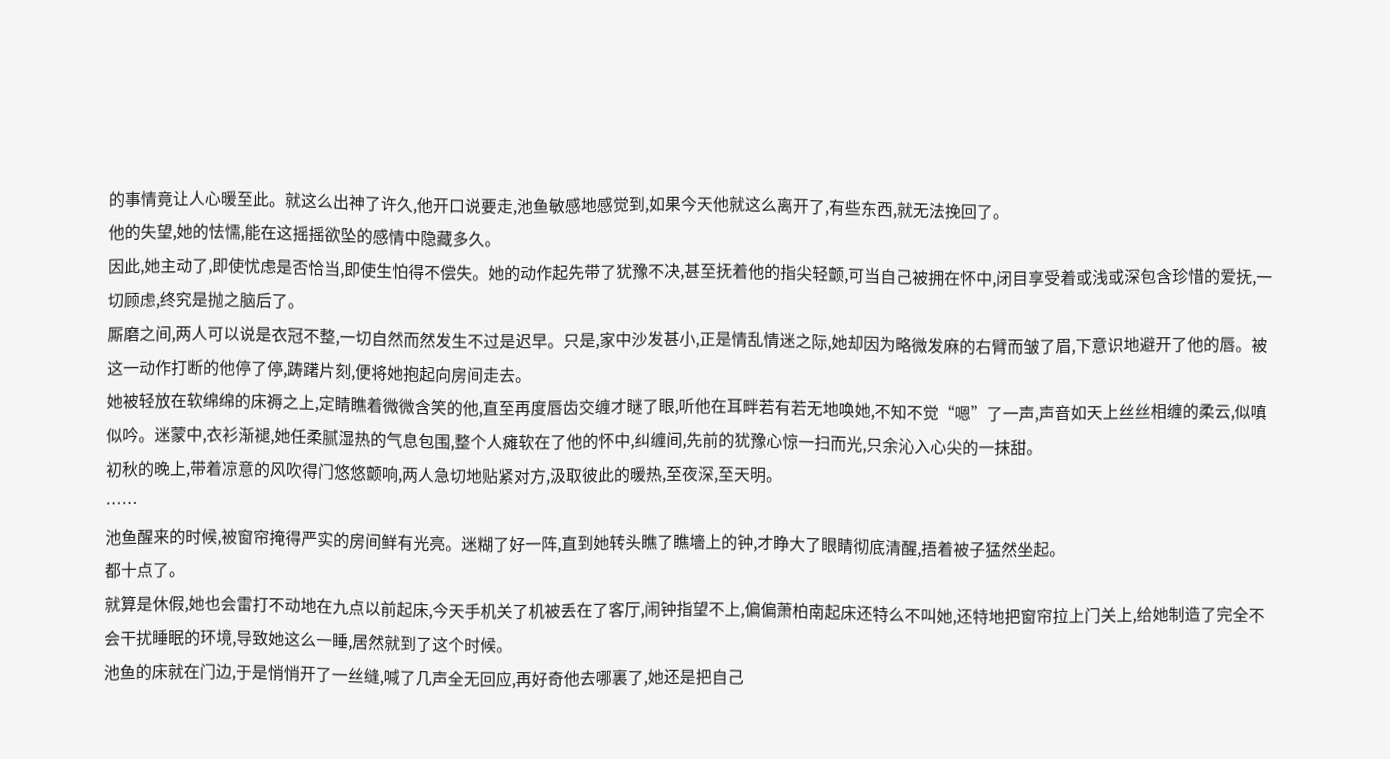的事情竟让人心暖至此。就这么出神了许久,他开口说要走,池鱼敏感地感觉到,如果今天他就这么离开了,有些东西,就无法挽回了。
他的失望,她的怯懦,能在这摇摇欲坠的感情中隐藏多久。
因此,她主动了,即使忧虑是否恰当,即使生怕得不偿失。她的动作起先带了犹豫不决,甚至抚着他的指尖轻颤,可当自己被拥在怀中,闭目享受着或浅或深包含珍惜的爱抚,一切顾虑,终究是抛之脑后了。
厮磨之间,两人可以说是衣冠不整,一切自然而然发生不过是迟早。只是,家中沙发甚小,正是情乱情迷之际,她却因为略微发麻的右臂而皱了眉,下意识地避开了他的唇。被这一动作打断的他停了停,踌躇片刻,便将她抱起向房间走去。
她被轻放在软绵绵的床褥之上,定睛瞧着微微含笑的他,直至再度唇齿交缠才瞇了眼,听他在耳畔若有若无地唤她,不知不觉“嗯”了一声,声音如天上丝丝相缠的柔云,似嗔似吟。迷蒙中,衣衫渐褪,她任柔腻湿热的气息包围,整个人瘫软在了他的怀中,纠缠间,先前的犹豫心惊一扫而光,只余沁入心尖的一抹甜。
初秋的晚上,带着凉意的风吹得门悠悠颤响,两人急切地贴紧对方,汲取彼此的暖热,至夜深,至天明。
……
池鱼醒来的时候,被窗帘掩得严实的房间鲜有光亮。迷糊了好一阵,直到她转头瞧了瞧墻上的钟,才睁大了眼睛彻底清醒,捂着被子猛然坐起。
都十点了。
就算是休假,她也会雷打不动地在九点以前起床,今天手机关了机被丢在了客厅,闹钟指望不上,偏偏萧柏南起床还特么不叫她,还特地把窗帘拉上门关上,给她制造了完全不会干扰睡眠的环境,导致她这么一睡,居然就到了这个时候。
池鱼的床就在门边,于是悄悄开了一丝缝,喊了几声全无回应,再好奇他去哪裏了,她还是把自己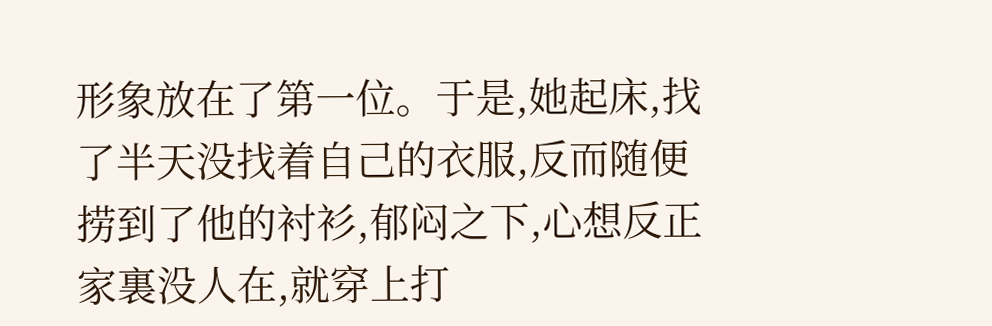形象放在了第一位。于是,她起床,找了半天没找着自己的衣服,反而随便捞到了他的衬衫,郁闷之下,心想反正家裏没人在,就穿上打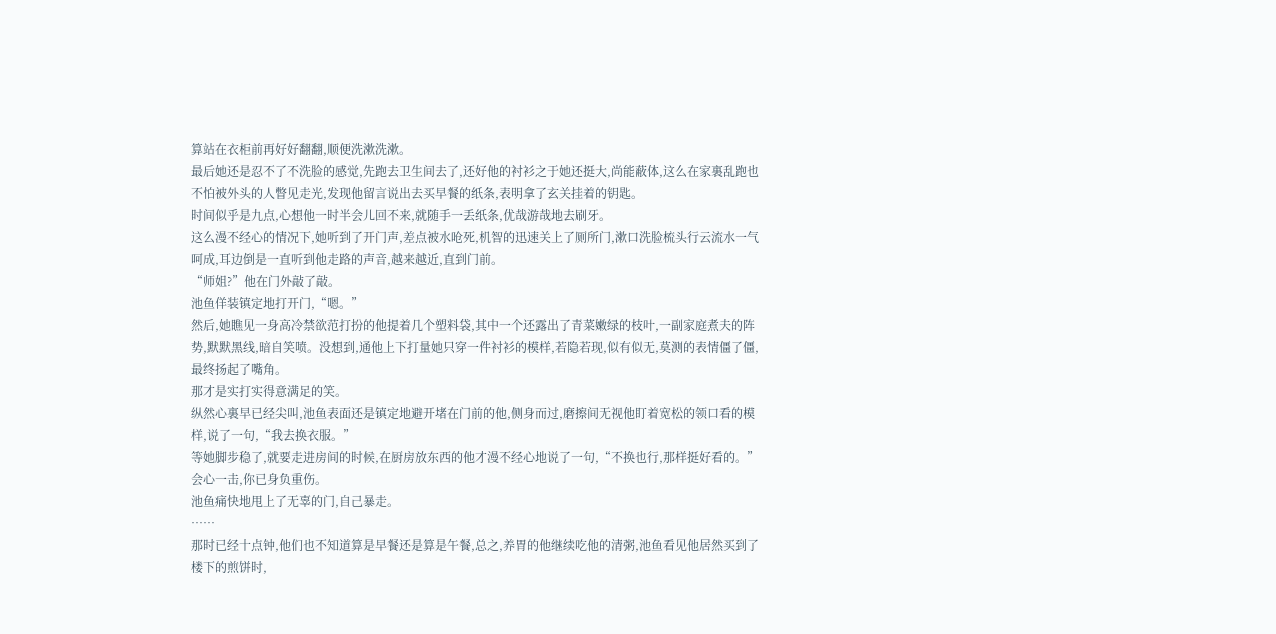算站在衣柜前再好好翻翻,顺便洗漱洗漱。
最后她还是忍不了不洗脸的感觉,先跑去卫生间去了,还好他的衬衫之于她还挺大,尚能蔽体,这么在家裏乱跑也不怕被外头的人瞥见走光,发现他留言说出去买早餐的纸条,表明拿了玄关挂着的钥匙。
时间似乎是九点,心想他一时半会儿回不来,就随手一丢纸条,优哉游哉地去刷牙。
这么漫不经心的情况下,她听到了开门声,差点被水呛死,机智的迅速关上了厕所门,漱口洗脸梳头行云流水一气呵成,耳边倒是一直听到他走路的声音,越来越近,直到门前。
“师姐?”他在门外敲了敲。
池鱼佯装镇定地打开门,“嗯。”
然后,她瞧见一身高冷禁欲范打扮的他提着几个塑料袋,其中一个还露出了青菜嫩绿的枝叶,一副家庭煮夫的阵势,默默黑线,暗自笑喷。没想到,通他上下打量她只穿一件衬衫的模样,若隐若现,似有似无,莫测的表情僵了僵,最终扬起了嘴角。
那才是实打实得意满足的笑。
纵然心裏早已经尖叫,池鱼表面还是镇定地避开堵在门前的他,侧身而过,磨擦间无视他盯着宽松的领口看的模样,说了一句,“我去换衣服。”
等她脚步稳了,就要走进房间的时候,在厨房放东西的他才漫不经心地说了一句,“不换也行,那样挺好看的。”
会心一击,你已身负重伤。
池鱼痛快地甩上了无辜的门,自己暴走。
……
那时已经十点钟,他们也不知道算是早餐还是算是午餐,总之,养胃的他继续吃他的清粥,池鱼看见他居然买到了楼下的煎饼时,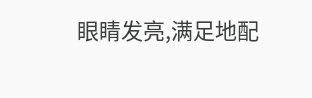眼睛发亮,满足地配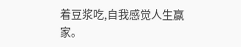着豆浆吃,自我感觉人生赢家。